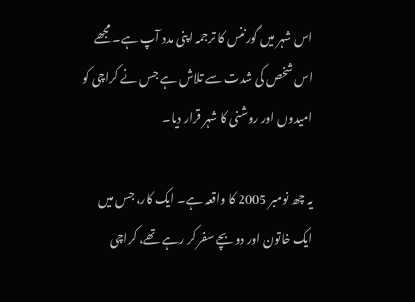اس شہر میں گورننس کا ترجمہ اپنی مدد آپ ہے۔ مجھے اس شخص کی شدت سے تلاش ہے جس نے کراچی کو امیدوں اور روشنی کا شہر قرار دیا۔

یہ چھ نومبر 2005 کا واقعہ ہے۔ ایک کار، جس میں ایک خاتون اور دو بچے سفر کر رہے تھے، کراچی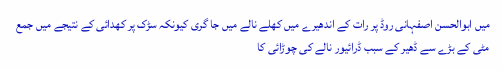میں ابوالحسن اصفہانی روڈ پر رات کے اندھیرے میں کھلے نالے میں جا گری کیونکہ سڑک پر کھدائی کے نتیجے میں جمع مٹی کے بڑے سے ڈھیر کے سبب ڈرائیور نالے کی چوڑائی کا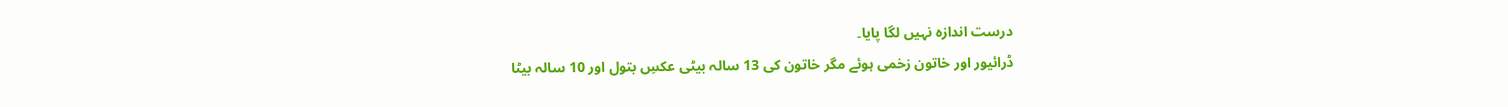درست اندازہ نہیں لگا پایا۔
ڈرائیور اور خاتون زخمی ہوئے مگر خاتون کی 13 سالہ بیٹی عکسِ بتول اور 10 سالہ بیٹا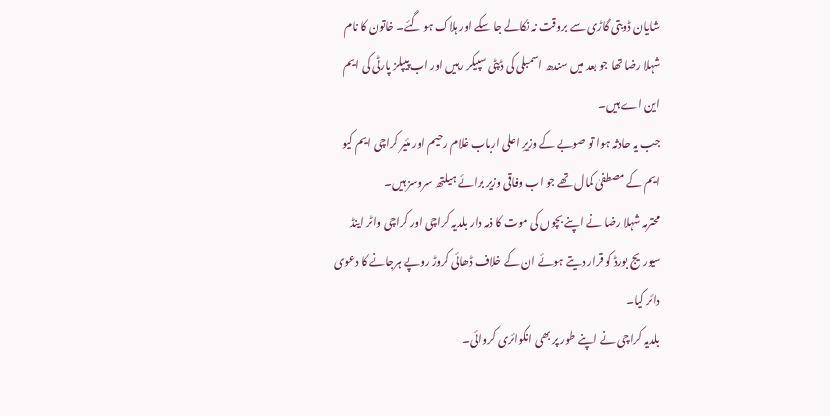شایان ڈوبتی گاڑی سے بروقت نہ نکالے جا سکے اور ہلاک ہو گئے۔ خاتون کا نام شہلا رضا تھا جو بعد میں سندھ اسمبلی کی ڈپٹی سپیکر رہیں اور اب پیپلز پارٹی کی ایم این اے ہیں۔
جب یہ حادثہ ہوا تو صوبے کے وزیرِ اعلی ارباب غلام رحیم اور مئیر کراچی ایم کیو ایم کے مصطفیٰ کمال تھے جو اب وفاقی وزیر برائے ہیلتھ سروسز ہیں۔
محترمہ شہلا رضا نے اپنے بچوں کی موت کا ذمہ دار بلدیہ کراچی اور کراچی واٹر اینڈ سیوریج بورڈ کو قرار دیتے ہوئے ان کے خلاف ڈھائی کروڑ روپے ہرجانے کا دعوی دائر کیا۔
بلدیہ کراچی نے اپنے طور پر بھی انکوائری کروائی۔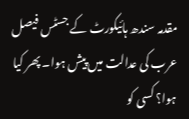مقدمہ سندھ ہائیکورٹ کے جسٹس فیصل عرب کی عدالت میں پیش ہوا۔ پھر کیا ہوا؟ کسی کو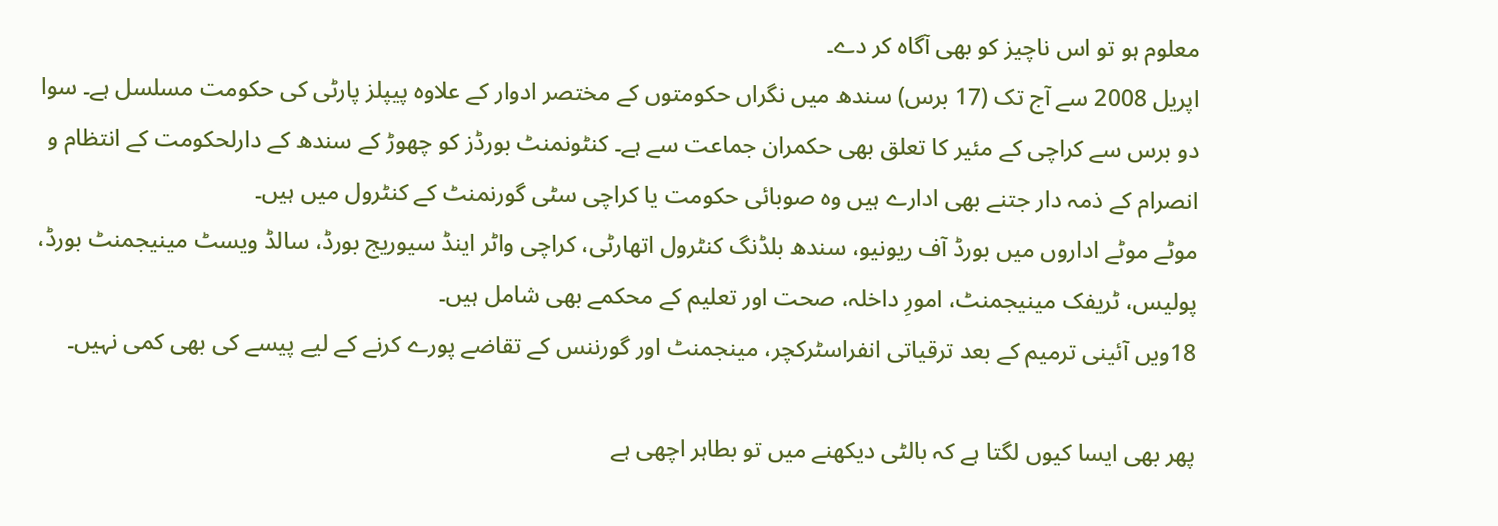معلوم ہو تو اس ناچیز کو بھی آگاہ کر دے۔
اپریل 2008 سے آج تک (17 برس) سندھ میں نگراں حکومتوں کے مختصر ادوار کے علاوہ پیپلز پارٹی کی حکومت مسلسل ہے۔ سوا دو برس سے کراچی کے مئیر کا تعلق بھی حکمران جماعت سے ہے۔ کنٹونمنٹ بورڈز کو چھوڑ کے سندھ کے دارلحکومت کے انتظام و انصرام کے ذمہ دار جتنے بھی ادارے ہیں وہ صوبائی حکومت یا کراچی سٹی گورنمنٹ کے کنٹرول میں ہیں۔
موٹے موٹے اداروں میں بورڈ آف ریونیو، سندھ بلڈنگ کنٹرول اتھارٹی، کراچی واٹر اینڈ سیوریج بورڈ، سالڈ ویسٹ مینیجمنٹ بورڈ، پولیس، ٹریفک مینیجمنٹ، امورِ داخلہ، صحت اور تعلیم کے محکمے بھی شامل ہیں۔
18ویں آئینی ترمیم کے بعد ترقیاتی انفراسٹرکچر، مینجمنٹ اور گورننس کے تقاضے پورے کرنے کے لیے پیسے کی بھی کمی نہیں۔

پھر بھی ایسا کیوں لگتا ہے کہ بالٹی دیکھنے میں تو بطاہر اچھی ہے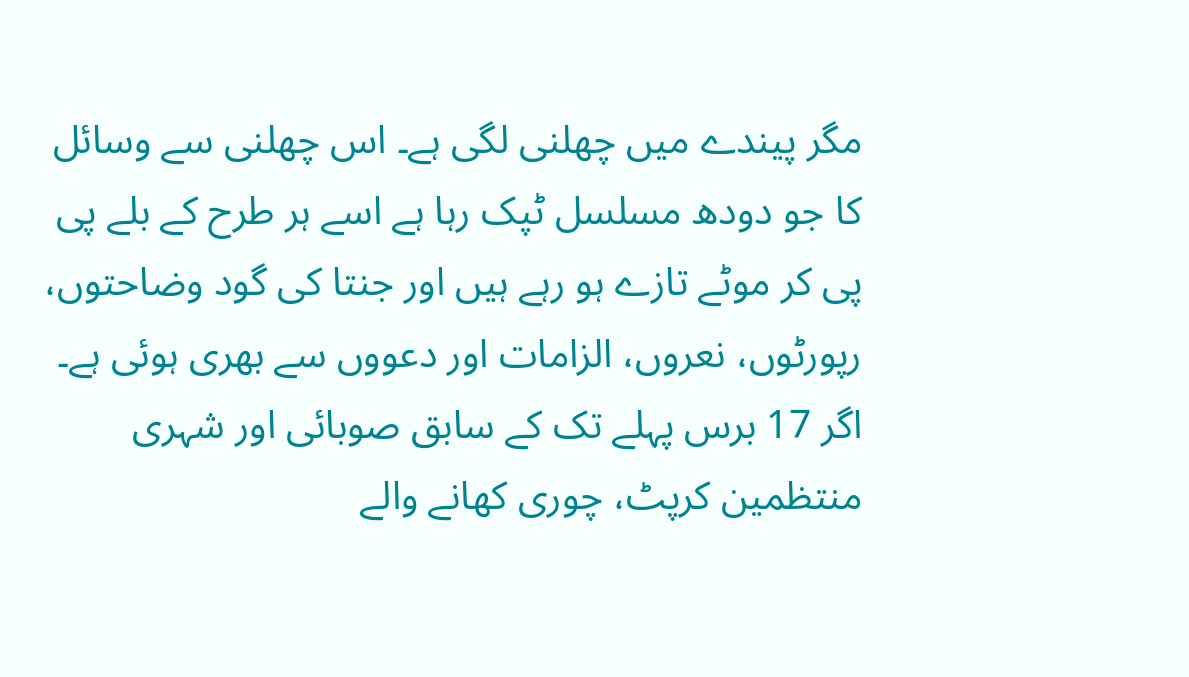مگر پیندے میں چھلنی لگی ہے۔ اس چھلنی سے وسائل کا جو دودھ مسلسل ٹپک رہا ہے اسے ہر طرح کے بلے پی پی کر موٹے تازے ہو رہے ہیں اور جنتا کی گود وضاحتوں، رپورٹوں، نعروں، الزامات اور دعووں سے بھری ہوئی ہے۔
اگر 17 برس پہلے تک کے سابق صوبائی اور شہری منتظمین کرپٹ، چوری کھانے والے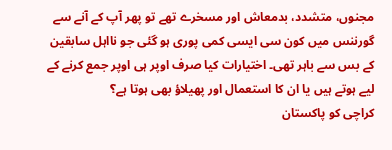مجنوں، متشدد، بدمعاش اور مسخرے تھے تو پھر آپ کے آنے سے گورننس میں کون سی ایسی کمی پوری ہو گئی جو نااہل سابقین کے بس سے باہر تھی۔ اختیارات کیا صرف اوپر ہی اوپر جمع کرنے کے لیے ہوتے ہیں یا ان کا استعمال اور پھیلاؤ بھی ہوتا ہے؟
کراچی کو پاکستان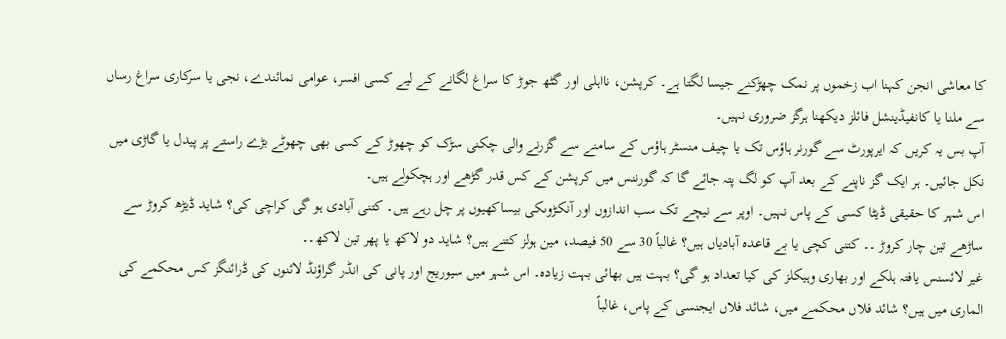کا معاشی انجن کہنا اب زخموں پر نمک چھڑکنے جیسا لگتا ہے۔ کرپشن، نااہلی اور گٹھ جوڑ کا سراغ لگانے کے لیے کسی افسر، عوامی نمائندے، نجی یا سرکاری سراغ رساں سے ملنا یا کانفیڈینشل فائلز دیکھنا ہرگز ضروری نہیں۔
آپ بس یہ کریں کہ ایرپورٹ سے گورنر ہاؤس تک یا چیف منسٹر ہاؤس کے سامنے سے گزرنے والی چکنی سڑک کو چھوڑ کے کسی بھی چھوٹے بڑے راستے پر پیدل یا گاڑی میں نکل جائیں۔ ہر ایک گز ناپنے کے بعد آپ کو لگ پتہ جائے گا کہ گورننس میں کرپشن کے کس قدر گڑھے اور ہچکولے ہیں۔
اس شہر کا حقیقی ڈیٹا کسی کے پاس نہیں۔ اوپر سے نیچے تک سب اندازوں اور آنکڑوںکی بیساکھیوں پر چل رہے ہیں۔ کتنی آبادی ہو گی کراچی کی؟ شاید ڈیڑھ کروڑ سے ساڑھے تین چار کروڑ ۔۔ کتنی کچی یا بے قاعدہ آبادیاں ہیں؟ غالباً 30 سے 50 فیصد، مین ہولز کتنے ہیں؟ شاید دو لاکھ یا پھر تین لاکھ۔۔
غیر لائسنس یافتہ ہلکے اور بھاری وہیکلز کی کیا تعداد ہو گی؟ بہت ہیں بھائی بہت زیادہ۔ اس شہر میں سیوریج اور پانی کی انڈر گراؤنڈ لائنوں کی ڈرائنگز کس محکمے کی الماری میں ہیں؟ شائد فلاں محکمے میں، شائد فلاں ایجنسی کے پاس، غالباً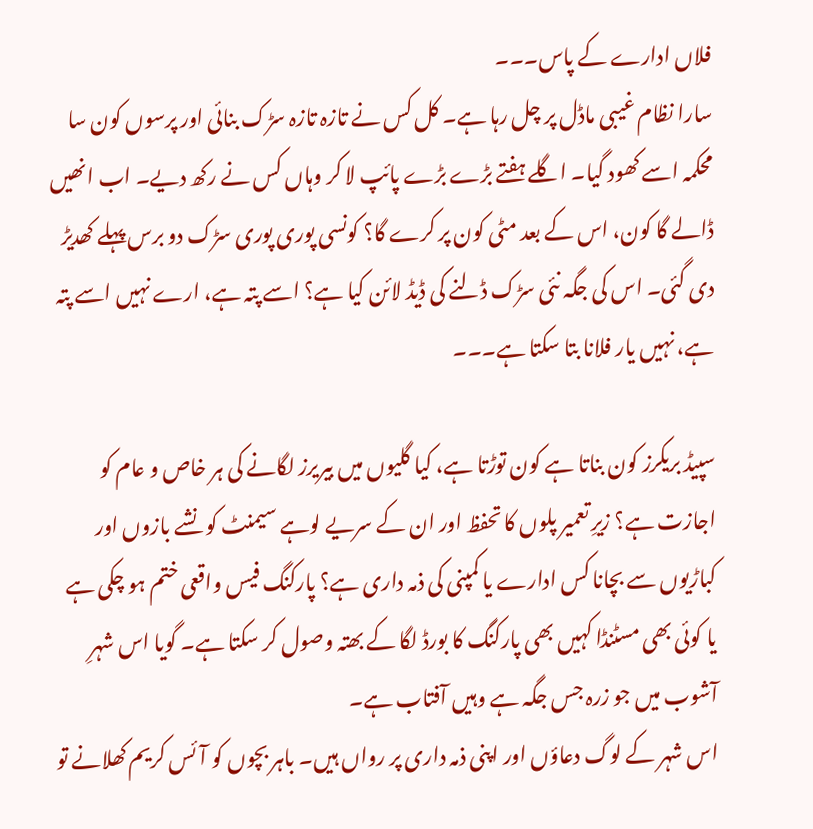فلاں ادارے کے پاس۔۔۔
سارا نظام غیبی ماڈل پر چل رہا ہے۔ کل کس نے تازہ تازہ سڑک بنائی اور پرسوں کون سا محکمہ اسے کھود گیا۔ اگلے ہفتے بڑے بڑے پائپ لا کر وہاں کس نے رکھ دیے۔ اب انھیں ڈالے گا کون، اس کے بعد مٹی کون پر کرے گا؟ کونسی پوری پوری سڑک دو برس پہلے کھدیڑ دی گئی۔ اس کی جگہ نئی سڑک ڈلنے کی ڈیڈ لائن کیا ہے؟ اسے پتہ ہے، ارے نہیں اسے پتہ ہے، نہیں یار فلانا بتا سکتا ہے۔۔۔

سپیڈ بریکرز کون بناتا ہے کون توڑتا ہے، کیا گلیوں میں بیریرز لگانے کی ہر خاص و عام کو اجازت ہے؟ زیرِ تعمیر پلوں کا تحفظ اور ان کے سریے لوہے سیمنٹ کو نشے بازوں اور کباڑیوں سے بچانا کس ادارے یا کمپنی کی ذمہ داری ہے؟ پارکنگ فیس واقعی ختم ہو چکی ہے یا کوئی بھی مسٹنڈا کہیں بھی پارکنگ کا بورڈ لگا کے بھتہ وصول کر سکتا ہے۔ گویا اس شہرِ آشوب میں جو زرہ جس جگہ ہے وہیں آفتاب ہے۔
اس شہر کے لوگ دعاؤں اور اپنی ذمہ داری پر رواں ہیں۔ باہر بچوں کو آئس کریم کھلانے تو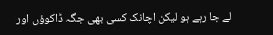لے جا رہے ہو لیکن اچانک کسی بھی جگہ ڈاکوؤں اور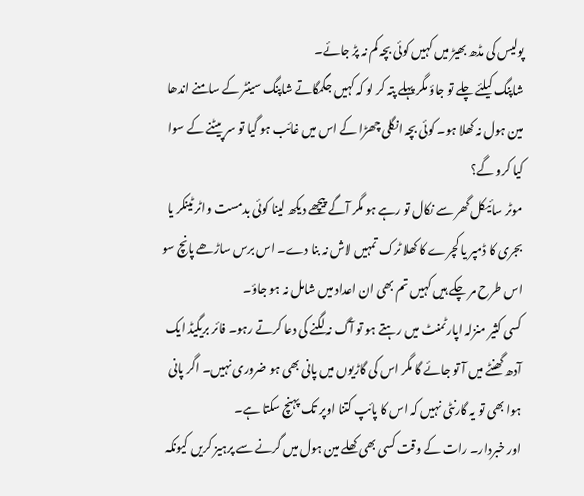پولیس کی مڈھ بھیڑ میں کہیں کوئی بچہ کم نہ پڑ جائے۔
شاپنگ کیلئے چلے تو جاؤ مگر پہلے پتہ کر لو کہ کہیں جگمگاتے شاپنگ سینٹر کے سامنے اندھا مین ہول نہ کھلا ہو۔ کوئی بچہ انگلی چھڑا کے اس میں غائب ہو گیا تو سر پیٹنے کے سوا کیا کرو گے؟
موٹر سائیکل گھر سے نکال تو رہے ہو مگر آگے پیچھے دیکھ لینا کوئی بدمست واٹر ٹینکر یا بجری کا ڈمپر یا کچرے کا کھلا ٹرک تمہیں لاش نہ بنا دے۔ اس برس ساڑھے پانچ سو اس طرح مر چکے ہیں کہیں تم بھی ان اعداد میں شامل نہ ہو جاؤ۔
کسی کثیر منزلہ اپارٹمنٹ میں رہتے ہو تو آگ نہ لگنے کی دعا کرتے رہو۔ فائر بریگیڈ ایک آدھ گھنٹے میں آ تو جائے گا مگر اس کی گاڑیوں میں پانی بھی ہو ضروری نہیں۔ اگر پانی ہوا بھی تو یہ گارنٹی نہیں کہ اس کا پائپ کتنا اوپر تک پہنچ سکتا ہے۔
اور خبردار۔ رات کے وقت کسی بھی کھلے مین ہول میں گرنے سے پرہیز کریں کیونکہ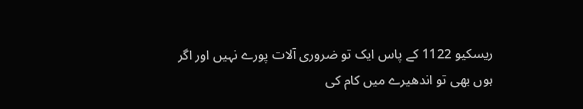ریسکیو 1122 کے پاس ایک تو ضروری آلات پورے نہیں اور اگر ہوں بھی تو اندھیرے میں کام کی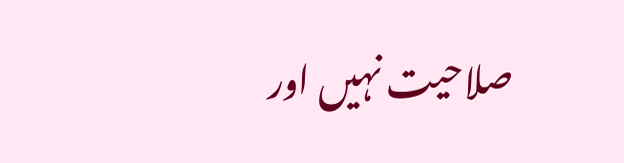صلاحیت نہیں اور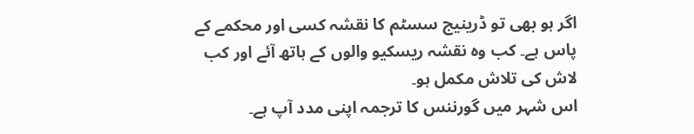اگر ہو بھی تو ڈرینیج سسٹم کا نقشہ کسی اور محکمے کے پاس ہے۔ کب وہ نقشہ ریسکیو والوں کے ہاتھ آئے اور کب لاش کی تلاش مکمل ہو۔
اس شہر میں گورننس کا ترجمہ اپنی مدد آپ ہے۔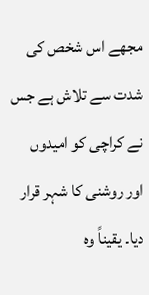مجھے اس شخص کی شدت سے تلاش ہے جس نے کراچی کو امیدوں اور روشنی کا شہر قرار دیا۔ یقیناً وہ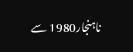ناہنجار1980 سے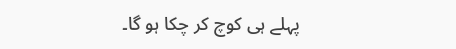پہلے ہی کوچ کر چکا ہو گا۔